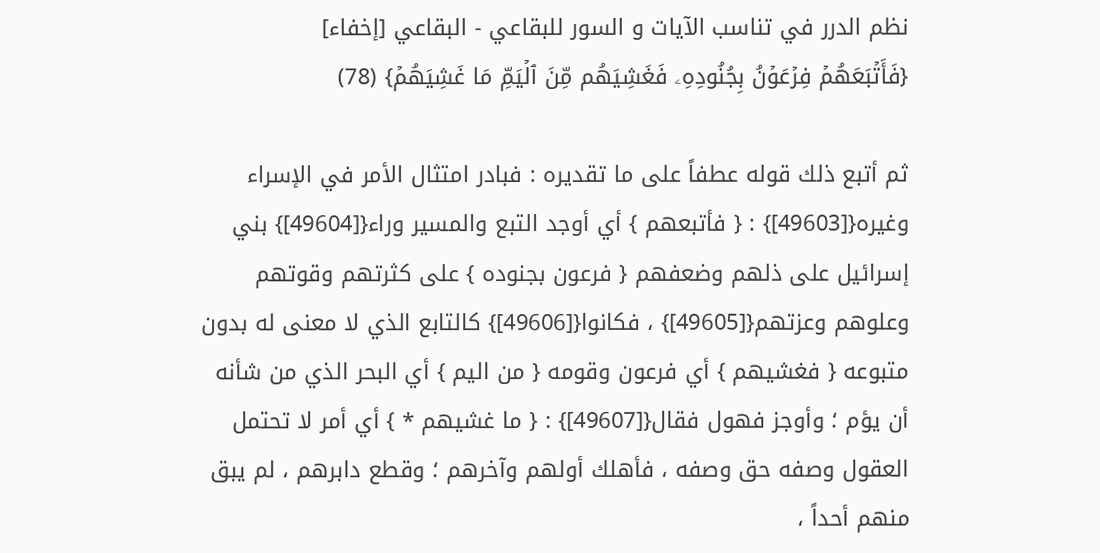نظم الدرر في تناسب الآيات و السور للبقاعي - البقاعي [إخفاء]
{فَأَتۡبَعَهُمۡ فِرۡعَوۡنُ بِجُنُودِهِۦ فَغَشِيَهُم مِّنَ ٱلۡيَمِّ مَا غَشِيَهُمۡ} (78)

ثم أتبع ذلك قوله عطفاً على ما تقديره : فبادر امتثال الأمر في الإسراء وغيره{[49603]} : { فأتبعهم } أي أوجد التبع والمسير وراء{[49604]} بني إسرائيل على ذلهم وضعفهم { فرعون بجنوده } على كثرتهم وقوتهم وعلوهم وعزتهم{[49605]} ، فكانوا{[49606]} كالتابع الذي لا معنى له بدون متبوعه { فغشيهم } أي فرعون وقومه { من اليم } أي البحر الذي من شأنه أن يؤم ؛ وأوجز فهول فقال{[49607]} : { ما غشيهم * } أي أمر لا تحتمل العقول وصفه حق وصفه ، فأهلك أولهم وآخرهم ؛ وقطع دابرهم ، لم يبق منهم أحداً ،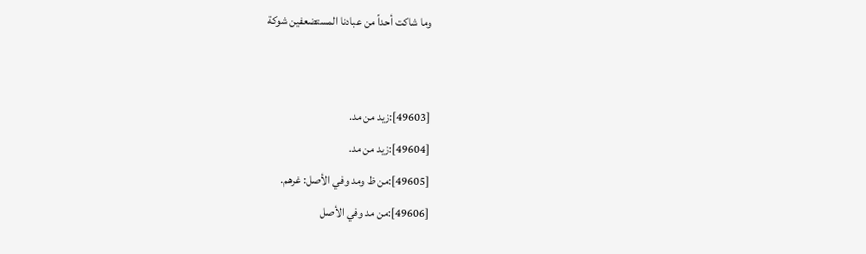وما شاكت أحداً من عبادنا المستضعفين شوكة


[49603]:زيد من مد.
[49604]:زيد من مد.
[49605]:من ظ ومد وفي الأصل: غرهم.
[49606]:من مد وفي الأصل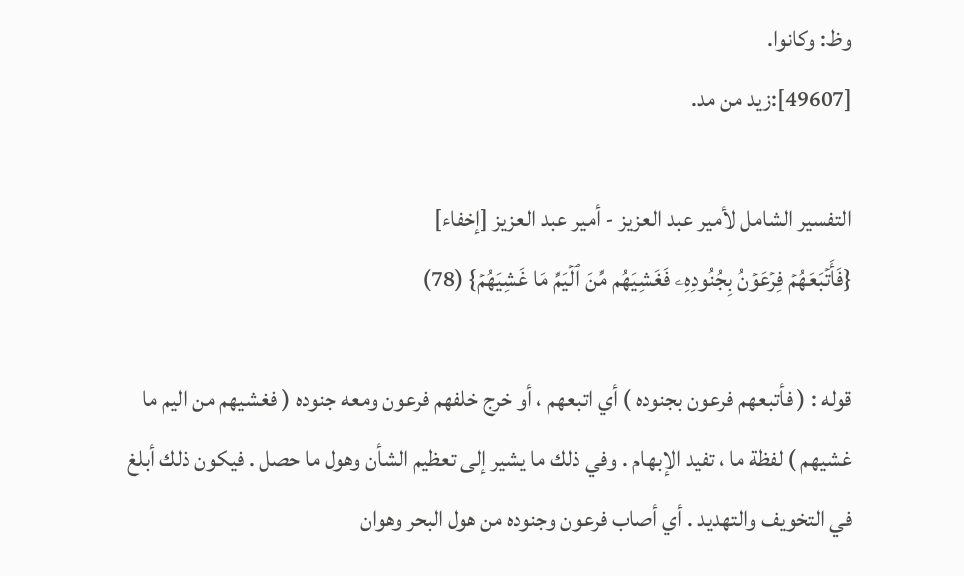وظ: وكانوا.
[49607]:زيد من مد.

التفسير الشامل لأمير عبد العزيز - أمير عبد العزيز [إخفاء]
{فَأَتۡبَعَهُمۡ فِرۡعَوۡنُ بِجُنُودِهِۦ فَغَشِيَهُم مِّنَ ٱلۡيَمِّ مَا غَشِيَهُمۡ} (78)

قوله : ( فأتبعهم فرعون بجنوده ) أي اتبعهم ، أو خرج خلفهم فرعون ومعه جنوده ( فغشيهم من اليم ما غشيهم ) لفظة ما ، تفيد الإبهام . وفي ذلك ما يشير إلى تعظيم الشأن وهول ما حصل . فيكون ذلك أبلغ في التخويف والتهديد . أي أصاب فرعون وجنوده من هول البحر وهوان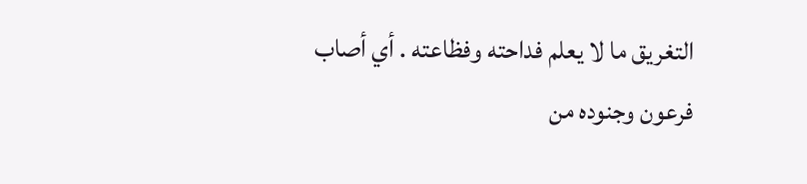التغريق ما لا يعلم فداحته وفظاعته . أي أصاب فرعون وجنوده من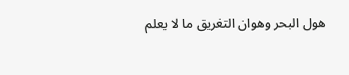هول البحر وهوان التغريق ما لا يعلم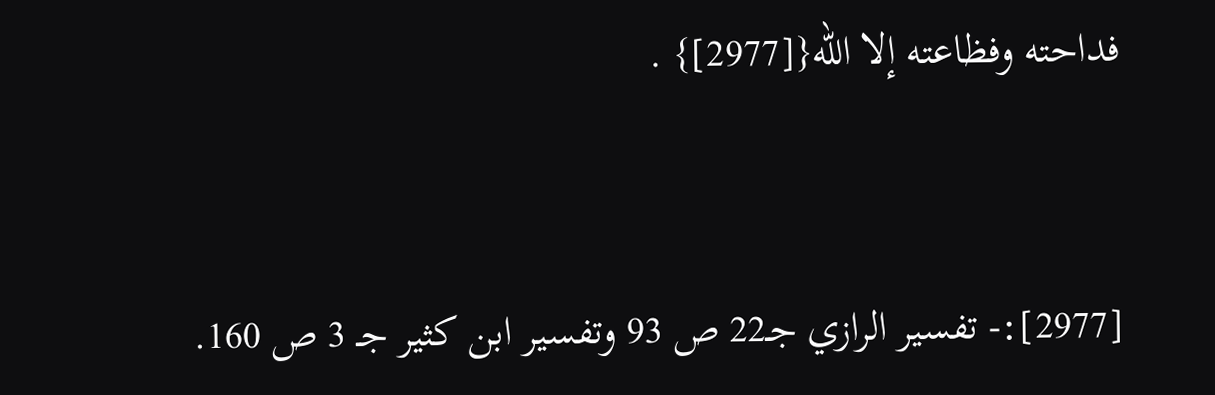فداحته وفظاعته إلا الله{[2977]} .


[2977]:- تفسير الرازي جـ22 ص 93 وتفسير ابن كثير جـ 3 ص 160.